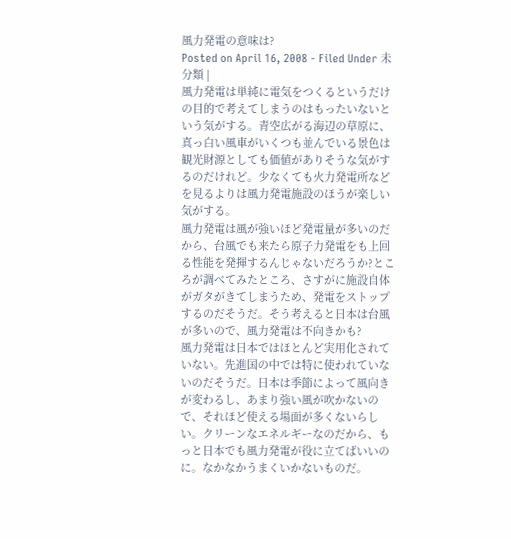風力発電の意味は?
Posted on April 16, 2008 - Filed Under 未分類 |
風力発電は単純に電気をつくるというだけの目的で考えてしまうのはもったいないという気がする。青空広がる海辺の草原に、真っ白い風車がいくつも並んでいる景色は観光財源としても価値がありそうな気がするのだけれど。少なくても火力発電所などを見るよりは風力発電施設のほうが楽しい気がする。
風力発電は風が強いほど発電量が多いのだから、台風でも来たら原子力発電をも上回る性能を発揮するんじゃないだろうか?ところが調べてみたところ、さすがに施設自体がガタがきてしまうため、発電をストップするのだそうだ。そう考えると日本は台風が多いので、風力発電は不向きかも?
風力発電は日本ではほとんど実用化されていない。先進国の中では特に使われていないのだそうだ。日本は季節によって風向きが変わるし、あまり強い風が吹かないので、それほど使える場面が多くないらしい。クリーンなエネルギーなのだから、もっと日本でも風力発電が役に立てばいいのに。なかなかうまくいかないものだ。